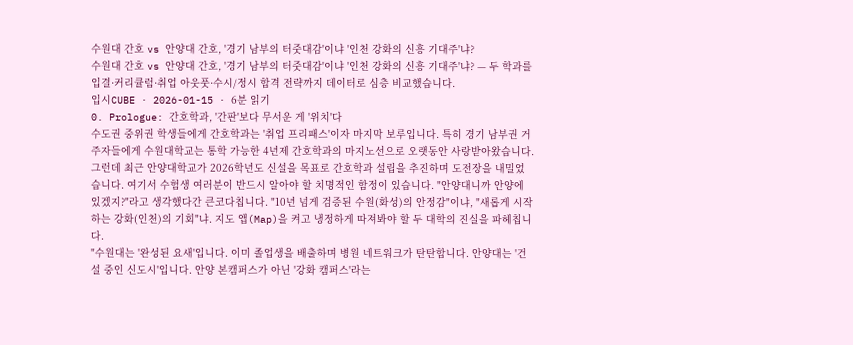수원대 간호 vs 안양대 간호, '경기 남부의 터줏대감'이냐 '인천 강화의 신흥 기대주'냐?
수원대 간호 vs 안양대 간호, '경기 남부의 터줏대감'이냐 '인천 강화의 신흥 기대주'냐? — 두 학과를 입결·커리큘럼·취업 아웃풋·수시/정시 합격 전략까지 데이터로 심층 비교했습니다.
입시CUBE · 2026-01-15 · 6분 읽기
0. Prologue: 간호학과, '간판'보다 무서운 게 '위치'다
수도권 중위권 학생들에게 간호학과는 '취업 프리패스'이자 마지막 보루입니다. 특히 경기 남부권 거주자들에게 수원대학교는 통학 가능한 4년제 간호학과의 마지노선으로 오랫동안 사랑받아왔습니다. 그런데 최근 안양대학교가 2026학년도 신설을 목표로 간호학과 설립을 추진하며 도전장을 내밀었습니다. 여기서 수험생 여러분이 반드시 알아야 할 치명적인 함정이 있습니다. "안양대니까 안양에 있겠지?"라고 생각했다간 큰코다칩니다. "10년 넘게 검증된 수원(화성)의 안정감"이냐, "새롭게 시작하는 강화(인천)의 기회"냐. 지도 앱(Map)을 켜고 냉정하게 따져봐야 할 두 대학의 진실을 파헤칩니다.
"수원대는 '완성된 요새'입니다. 이미 졸업생을 배출하며 병원 네트워크가 탄탄합니다. 안양대는 '건설 중인 신도시'입니다. 안양 본캠퍼스가 아닌 '강화 캠퍼스'라는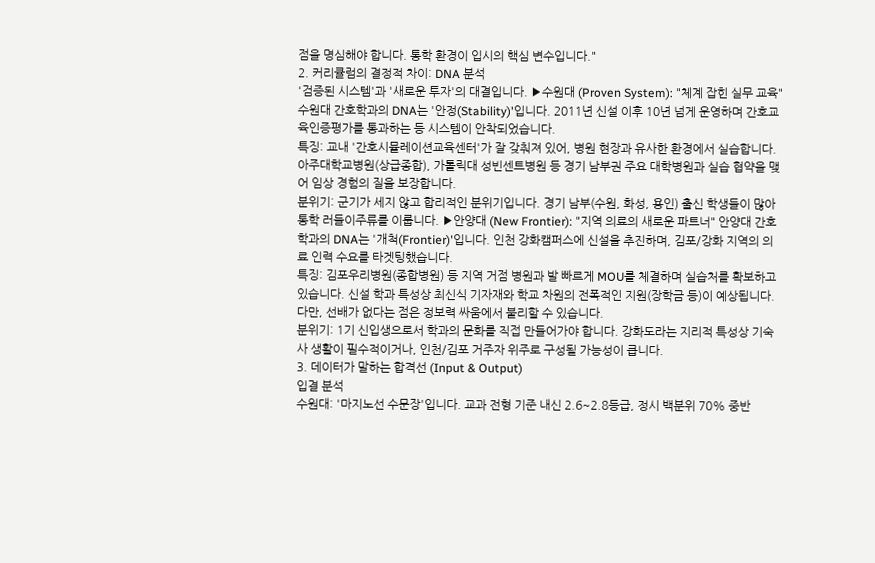점을 명심해야 합니다. 통학 환경이 입시의 핵심 변수입니다."
2. 커리큘럼의 결정적 차이: DNA 분석
'검증된 시스템'과 '새로운 투자'의 대결입니다. ▶수원대 (Proven System): "체계 잡힌 실무 교육" 수원대 간호학과의 DNA는 '안정(Stability)'입니다. 2011년 신설 이후 10년 넘게 운영하며 간호교육인증평가를 통과하는 등 시스템이 안착되었습니다.
특징: 교내 '간호시뮬레이션교육센터'가 잘 갖춰져 있어, 병원 현장과 유사한 환경에서 실습합니다. 아주대학교병원(상급종합), 가톨릭대 성빈센트병원 등 경기 남부권 주요 대학병원과 실습 협약을 맺어 임상 경험의 질을 보장합니다.
분위기: 군기가 세지 않고 합리적인 분위기입니다. 경기 남부(수원, 화성, 용인) 출신 학생들이 많아 통학 러들이주류를 이룹니다. ▶안양대 (New Frontier): "지역 의료의 새로운 파트너" 안양대 간호학과의 DNA는 '개척(Frontier)'입니다. 인천 강화캠퍼스에 신설을 추진하며, 김포/강화 지역의 의료 인력 수요를 타겟팅했습니다.
특징: 김포우리병원(종합병원) 등 지역 거점 병원과 발 빠르게 MOU를 체결하며 실습처를 확보하고 있습니다. 신설 학과 특성상 최신식 기자재와 학교 차원의 전폭적인 지원(장학금 등)이 예상됩니다. 다만, 선배가 없다는 점은 정보력 싸움에서 불리할 수 있습니다.
분위기: 1기 신입생으로서 학과의 문화를 직접 만들어가야 합니다. 강화도라는 지리적 특성상 기숙사 생활이 필수적이거나, 인천/김포 거주자 위주로 구성될 가능성이 큽니다.
3. 데이터가 말하는 합격선 (Input & Output)
입결 분석
수원대: '마지노선 수문장'입니다. 교과 전형 기준 내신 2.6~2.8등급, 정시 백분위 70% 중반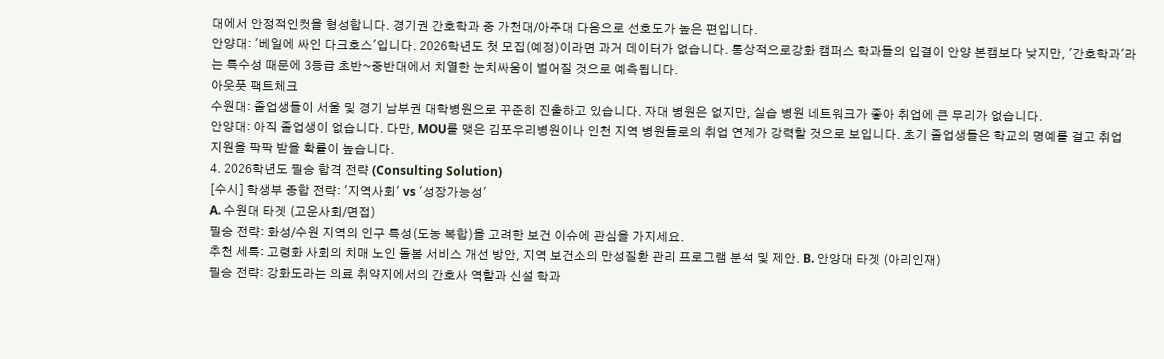대에서 안정적인컷을 형성합니다. 경기권 간호학과 중 가천대/아주대 다음으로 선호도가 높은 편입니다.
안양대: '베일에 싸인 다크호스'입니다. 2026학년도 첫 모집(예정)이라면 과거 데이터가 없습니다. 통상적으로강화 캠퍼스 학과들의 입결이 안양 본캠보다 낮지만, '간호학과'라는 특수성 때문에 3등급 초반~중반대에서 치열한 눈치싸움이 벌어질 것으로 예측됩니다.
아웃풋 팩트체크
수원대: 졸업생들이 서울 및 경기 남부권 대학병원으로 꾸준히 진출하고 있습니다. 자대 병원은 없지만, 실습 병원 네트워크가 좋아 취업에 큰 무리가 없습니다.
안양대: 아직 졸업생이 없습니다. 다만, MOU를 맺은 김포우리병원이나 인천 지역 병원들로의 취업 연계가 강력할 것으로 보입니다. 초기 졸업생들은 학교의 명예를 걸고 취업 지원을 팍팍 받을 확률이 높습니다.
4. 2026학년도 필승 합격 전략 (Consulting Solution)
[수시] 학생부 종합 전략: '지역사회' vs '성장가능성'
A. 수원대 타겟 (고운사회/면접)
필승 전략: 화성/수원 지역의 인구 특성(도농 복합)을 고려한 보건 이슈에 관심을 가지세요.
추천 세특: 고령화 사회의 치매 노인 돌봄 서비스 개선 방안, 지역 보건소의 만성질환 관리 프로그램 분석 및 제안. B. 안양대 타겟 (아리인재)
필승 전략: 강화도라는 의료 취약지에서의 간호사 역할과 신설 학과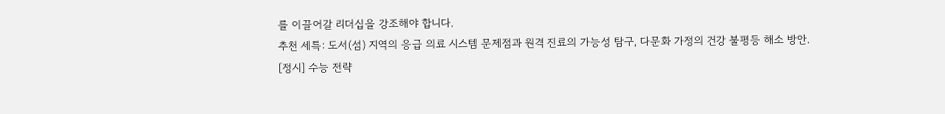를 이끌어갈 리더십을 강조해야 합니다.
추천 세특: 도서(섬) 지역의 응급 의료 시스템 문제점과 원격 진료의 가능성 탐구, 다문화 가정의 건강 불평등 해소 방안.
[정시] 수능 전략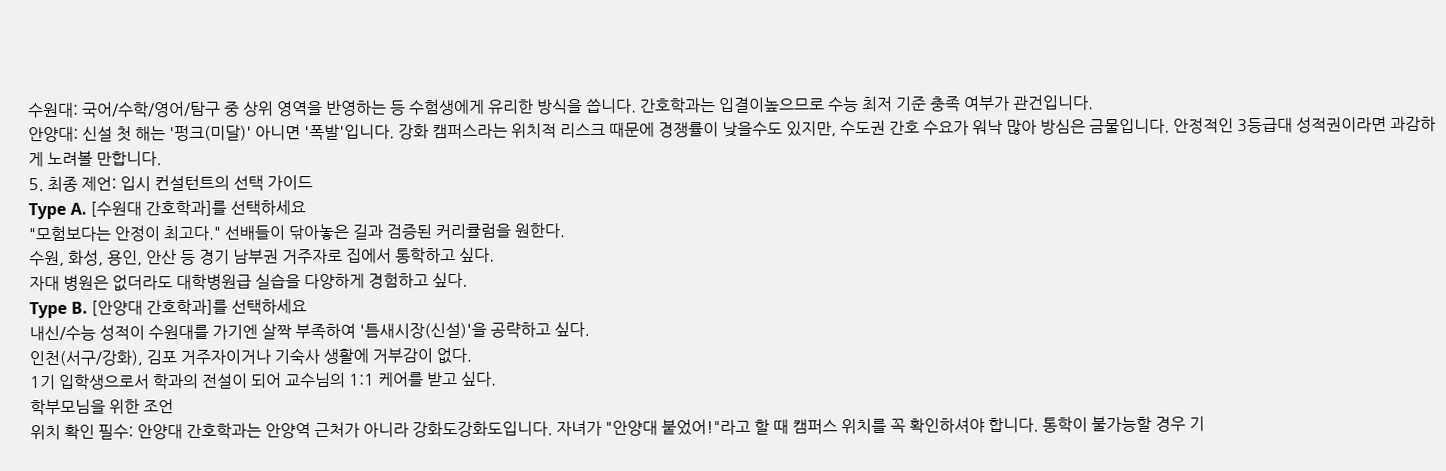수원대: 국어/수학/영어/탐구 중 상위 영역을 반영하는 등 수험생에게 유리한 방식을 씁니다. 간호학과는 입결이높으므로 수능 최저 기준 충족 여부가 관건입니다.
안양대: 신설 첫 해는 '펑크(미달)' 아니면 '폭발'입니다. 강화 캠퍼스라는 위치적 리스크 때문에 경쟁률이 낮을수도 있지만, 수도권 간호 수요가 워낙 많아 방심은 금물입니다. 안정적인 3등급대 성적권이라면 과감하게 노려볼 만합니다.
5. 최종 제언: 입시 컨설턴트의 선택 가이드
Type A. [수원대 간호학과]를 선택하세요
"모험보다는 안정이 최고다." 선배들이 닦아놓은 길과 검증된 커리큘럼을 원한다.
수원, 화성, 용인, 안산 등 경기 남부권 거주자로 집에서 통학하고 싶다.
자대 병원은 없더라도 대학병원급 실습을 다양하게 경험하고 싶다.
Type B. [안양대 간호학과]를 선택하세요
내신/수능 성적이 수원대를 가기엔 살짝 부족하여 '틈새시장(신설)'을 공략하고 싶다.
인천(서구/강화), 김포 거주자이거나 기숙사 생활에 거부감이 없다.
1기 입학생으로서 학과의 전설이 되어 교수님의 1:1 케어를 받고 싶다.
학부모님을 위한 조언
위치 확인 필수: 안양대 간호학과는 안양역 근처가 아니라 강화도강화도입니다. 자녀가 "안양대 붙었어!"라고 할 때 캠퍼스 위치를 꼭 확인하셔야 합니다. 통학이 불가능할 경우 기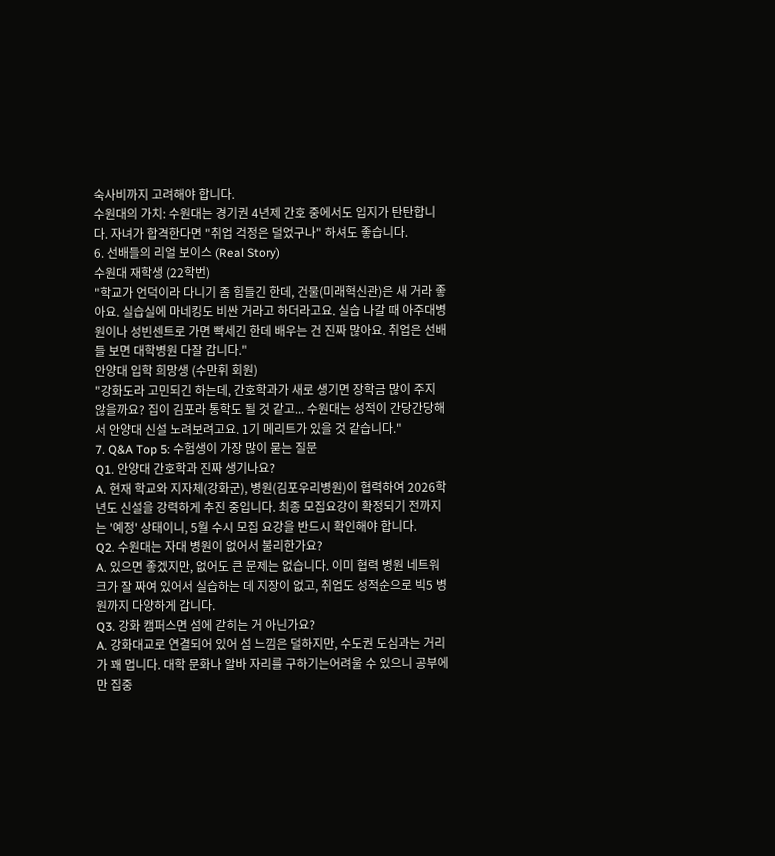숙사비까지 고려해야 합니다.
수원대의 가치: 수원대는 경기권 4년제 간호 중에서도 입지가 탄탄합니다. 자녀가 합격한다면 "취업 걱정은 덜었구나" 하셔도 좋습니다.
6. 선배들의 리얼 보이스 (Real Story)
수원대 재학생 (22학번)
"학교가 언덕이라 다니기 좀 힘들긴 한데, 건물(미래혁신관)은 새 거라 좋아요. 실습실에 마네킹도 비싼 거라고 하더라고요. 실습 나갈 때 아주대병원이나 성빈센트로 가면 빡세긴 한데 배우는 건 진짜 많아요. 취업은 선배들 보면 대학병원 다잘 갑니다."
안양대 입학 희망생 (수만휘 회원)
"강화도라 고민되긴 하는데, 간호학과가 새로 생기면 장학금 많이 주지 않을까요? 집이 김포라 통학도 될 것 같고... 수원대는 성적이 간당간당해서 안양대 신설 노려보려고요. 1기 메리트가 있을 것 같습니다."
7. Q&A Top 5: 수험생이 가장 많이 묻는 질문
Q1. 안양대 간호학과 진짜 생기나요?
A. 현재 학교와 지자체(강화군), 병원(김포우리병원)이 협력하여 2026학년도 신설을 강력하게 추진 중입니다. 최종 모집요강이 확정되기 전까지는 '예정' 상태이니, 5월 수시 모집 요강을 반드시 확인해야 합니다.
Q2. 수원대는 자대 병원이 없어서 불리한가요?
A. 있으면 좋겠지만, 없어도 큰 문제는 없습니다. 이미 협력 병원 네트워크가 잘 짜여 있어서 실습하는 데 지장이 없고, 취업도 성적순으로 빅5 병원까지 다양하게 갑니다.
Q3. 강화 캠퍼스면 섬에 갇히는 거 아닌가요?
A. 강화대교로 연결되어 있어 섬 느낌은 덜하지만, 수도권 도심과는 거리가 꽤 멉니다. 대학 문화나 알바 자리를 구하기는어려울 수 있으니 공부에만 집중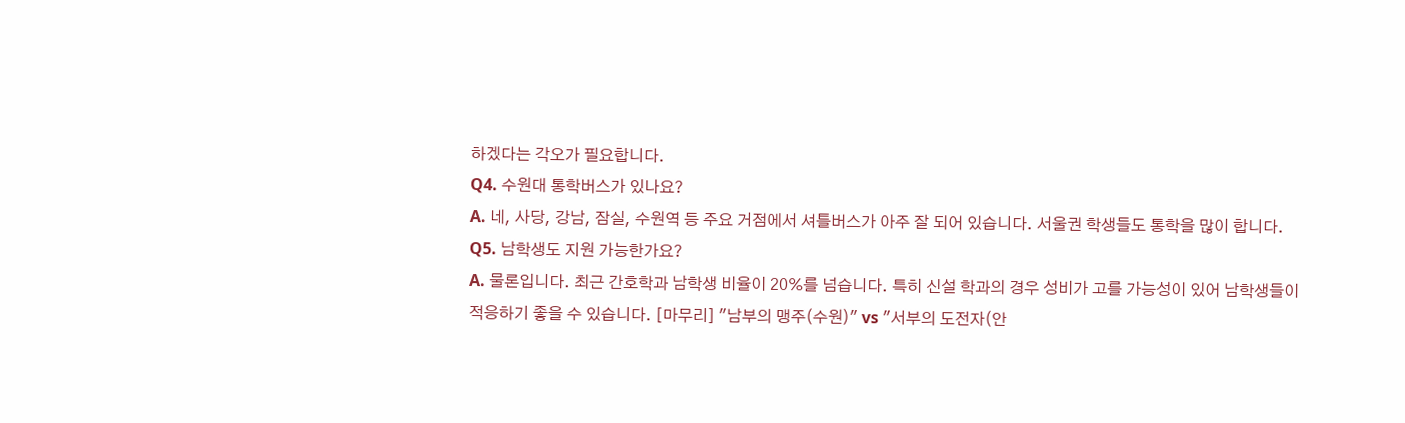하겠다는 각오가 필요합니다.
Q4. 수원대 통학버스가 있나요?
A. 네, 사당, 강남, 잠실, 수원역 등 주요 거점에서 셔틀버스가 아주 잘 되어 있습니다. 서울권 학생들도 통학을 많이 합니다.
Q5. 남학생도 지원 가능한가요?
A. 물론입니다. 최근 간호학과 남학생 비율이 20%를 넘습니다. 특히 신설 학과의 경우 성비가 고를 가능성이 있어 남학생들이 적응하기 좋을 수 있습니다. [마무리] "남부의 맹주(수원)" vs "서부의 도전자(안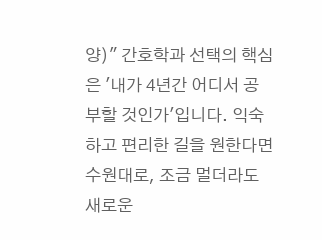양)" 간호학과 선택의 핵심은 '내가 4년간 어디서 공부할 것인가'입니다. 익숙하고 편리한 길을 원한다면 수원대로, 조금 멀더라도 새로운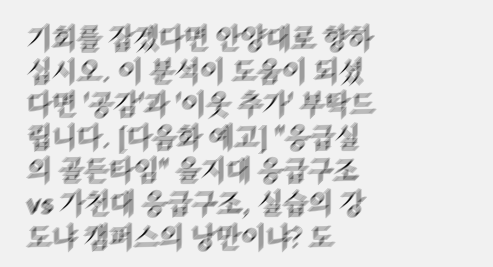기회를 잡겠다면 안양대로 향하십시오. 이 분석이 도움이 되셨다면 '공감'과 '이웃 추가' 부탁드립니다. [다음화 예고] "응급실의 골든타임" 을지대 응급구조 vs 가천대 응급구조, 실습의 강도냐 캠퍼스의 낭만이냐? 도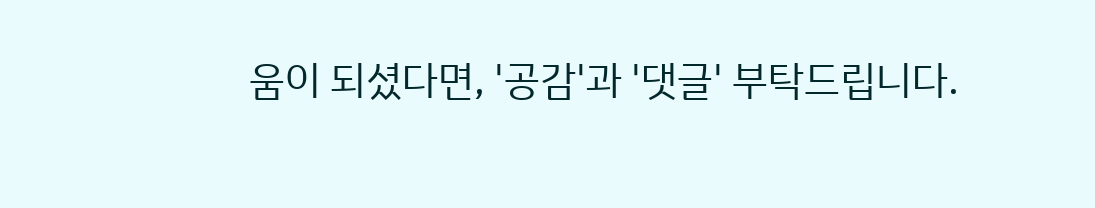움이 되셨다면, '공감'과 '댓글' 부탁드립니다.